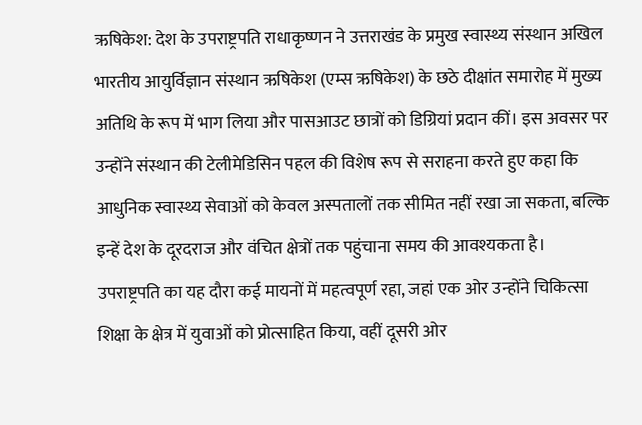ऋषिकेश: देश के उपराष्ट्रपति राधाकृष्णन ने उत्तराखंड के प्रमुख स्वास्थ्य संस्थान अखिल भारतीय आयुर्विज्ञान संस्थान ऋषिकेश (एम्स ऋषिकेश) के छठे दीक्षांत समारोह में मुख्य अतिथि के रूप में भाग लिया और पासआउट छात्रों को डिग्रियां प्रदान कीं। इस अवसर पर उन्होंने संस्थान की टेलीमेडिसिन पहल की विशेष रूप से सराहना करते हुए कहा कि आधुनिक स्वास्थ्य सेवाओं को केवल अस्पतालों तक सीमित नहीं रखा जा सकता, बल्कि इन्हें देश के दूरदराज और वंचित क्षेत्रों तक पहुंचाना समय की आवश्यकता है।
उपराष्ट्रपति का यह दौरा कई मायनों में महत्वपूर्ण रहा, जहां एक ओर उन्होंने चिकित्सा शिक्षा के क्षेत्र में युवाओं को प्रोत्साहित किया, वहीं दूसरी ओर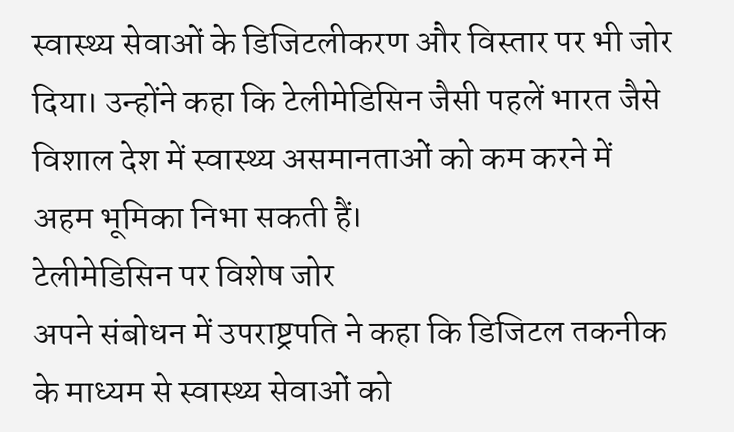स्वास्थ्य सेवाओं के डिजिटलीकरण और विस्तार पर भी जोर दिया। उन्होंने कहा कि टेलीमेडिसिन जैसी पहलें भारत जैसे विशाल देश में स्वास्थ्य असमानताओं को कम करने में अहम भूमिका निभा सकती हैं।
टेलीमेडिसिन पर विशेष जोर
अपने संबोधन में उपराष्ट्रपति ने कहा कि डिजिटल तकनीक के माध्यम से स्वास्थ्य सेवाओं को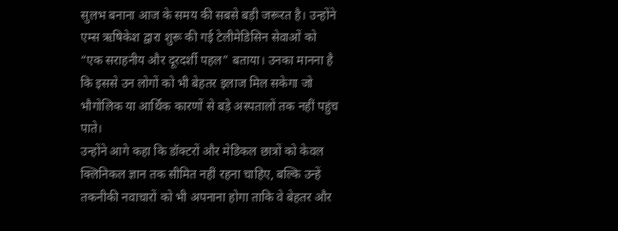सुलभ बनाना आज के समय की सबसे बड़ी जरूरत है। उन्होंने एम्स ऋषिकेश द्वारा शुरू की गई टेलीमेडिसिन सेवाओं को “एक सराहनीय और दूरदर्शी पहल” बताया। उनका मानना है कि इससे उन लोगों को भी बेहतर इलाज मिल सकेगा जो भौगोलिक या आर्थिक कारणों से बड़े अस्पतालों तक नहीं पहुंच पाते।
उन्होंने आगे कहा कि डॉक्टरों और मेडिकल छात्रों को केवल क्लिनिकल ज्ञान तक सीमित नहीं रहना चाहिए, बल्कि उन्हें तकनीकी नवाचारों को भी अपनाना होगा ताकि वे बेहतर और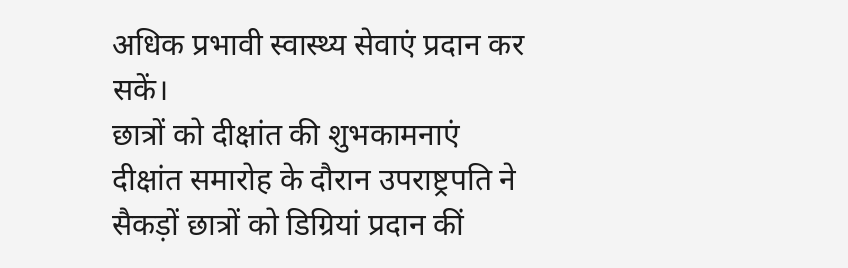अधिक प्रभावी स्वास्थ्य सेवाएं प्रदान कर सकें।
छात्रों को दीक्षांत की शुभकामनाएं
दीक्षांत समारोह के दौरान उपराष्ट्रपति ने सैकड़ों छात्रों को डिग्रियां प्रदान कीं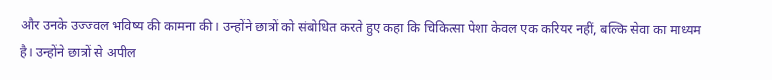और उनके उज्ज्वल भविष्य की कामना की। उन्होंने छात्रों को संबोधित करते हुए कहा कि चिकित्सा पेशा केवल एक करियर नहीं, बल्कि सेवा का माध्यम है। उन्होंने छात्रों से अपील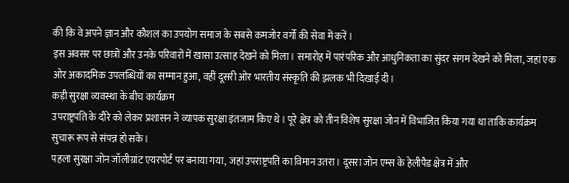की कि वे अपने ज्ञान और कौशल का उपयोग समाज के सबसे कमजोर वर्गों की सेवा में करें।
इस अवसर पर छात्रों और उनके परिवारों में खासा उत्साह देखने को मिला। समारोह में पारंपरिक और आधुनिकता का सुंदर संगम देखने को मिला, जहां एक ओर अकादमिक उपलब्धियों का सम्मान हुआ, वहीं दूसरी ओर भारतीय संस्कृति की झलक भी दिखाई दी।
कड़ी सुरक्षा व्यवस्था के बीच कार्यक्रम
उपराष्ट्रपति के दौरे को लेकर प्रशासन ने व्यापक सुरक्षा इंतजाम किए थे। पूरे क्षेत्र को तीन विशेष सुरक्षा जोन में विभाजित किया गया था ताकि कार्यक्रम सुचारू रूप से संपन्न हो सके।
पहला सुरक्षा जोन जॉलीग्रांट एयरपोर्ट पर बनाया गया, जहां उपराष्ट्रपति का विमान उतरा। दूसरा जोन एम्स के हेलीपैड क्षेत्र में और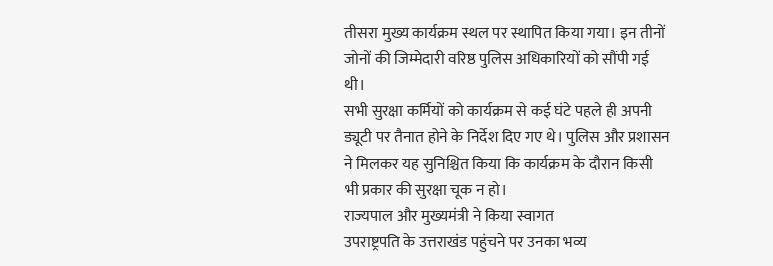तीसरा मुख्य कार्यक्रम स्थल पर स्थापित किया गया। इन तीनों जोनों की जिम्मेदारी वरिष्ठ पुलिस अधिकारियों को सौंपी गई थी।
सभी सुरक्षा कर्मियों को कार्यक्रम से कई घंटे पहले ही अपनी ड्यूटी पर तैनात होने के निर्देश दिए गए थे। पुलिस और प्रशासन ने मिलकर यह सुनिश्चित किया कि कार्यक्रम के दौरान किसी भी प्रकार की सुरक्षा चूक न हो।
राज्यपाल और मुख्यमंत्री ने किया स्वागत
उपराष्ट्रपति के उत्तराखंड पहुंचने पर उनका भव्य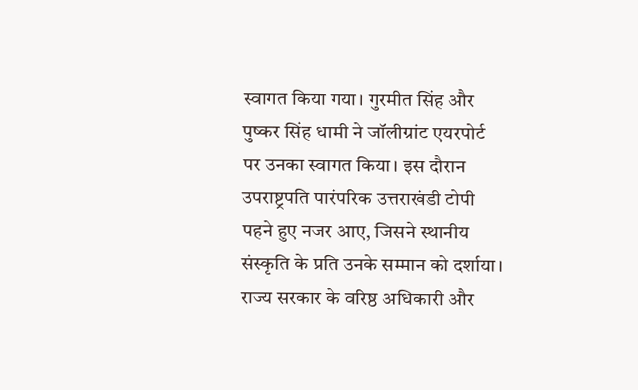स्वागत किया गया। गुरमीत सिंह और पुष्कर सिंह धामी ने जॉलीग्रांट एयरपोर्ट पर उनका स्वागत किया। इस दौरान उपराष्ट्रपति पारंपरिक उत्तराखंडी टोपी पहने हुए नजर आए, जिसने स्थानीय संस्कृति के प्रति उनके सम्मान को दर्शाया।
राज्य सरकार के वरिष्ठ अधिकारी और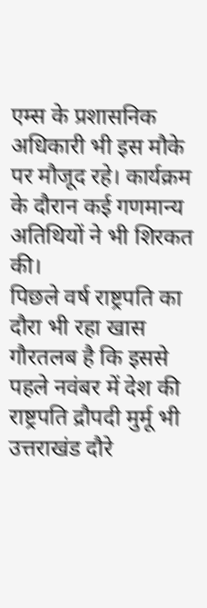एम्स के प्रशासनिक अधिकारी भी इस मौके पर मौजूद रहे। कार्यक्रम के दौरान कई गणमान्य अतिथियों ने भी शिरकत की।
पिछले वर्ष राष्ट्रपति का दौरा भी रहा खास
गौरतलब है कि इससे पहले नवंबर में देश की राष्ट्रपति द्रौपदी मुर्मू भी उत्तराखंड दौरे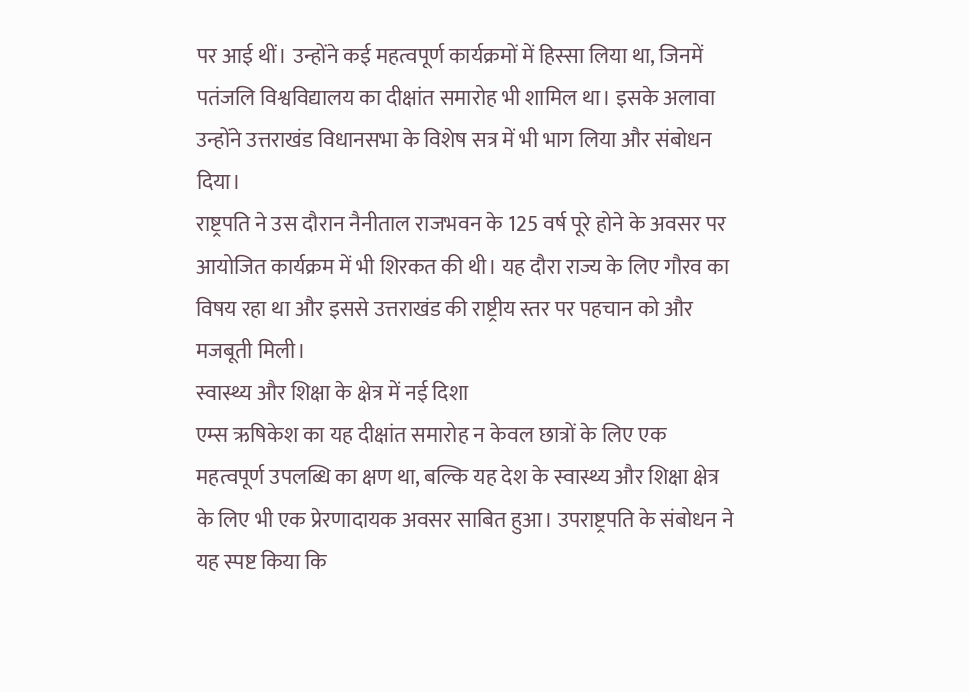पर आई थीं। उन्होंने कई महत्वपूर्ण कार्यक्रमों में हिस्सा लिया था, जिनमें पतंजलि विश्वविद्यालय का दीक्षांत समारोह भी शामिल था। इसके अलावा उन्होंने उत्तराखंड विधानसभा के विशेष सत्र में भी भाग लिया और संबोधन दिया।
राष्ट्रपति ने उस दौरान नैनीताल राजभवन के 125 वर्ष पूरे होने के अवसर पर आयोजित कार्यक्रम में भी शिरकत की थी। यह दौरा राज्य के लिए गौरव का विषय रहा था और इससे उत्तराखंड की राष्ट्रीय स्तर पर पहचान को और मजबूती मिली।
स्वास्थ्य और शिक्षा के क्षेत्र में नई दिशा
एम्स ऋषिकेश का यह दीक्षांत समारोह न केवल छात्रों के लिए एक महत्वपूर्ण उपलब्धि का क्षण था, बल्कि यह देश के स्वास्थ्य और शिक्षा क्षेत्र के लिए भी एक प्रेरणादायक अवसर साबित हुआ। उपराष्ट्रपति के संबोधन ने यह स्पष्ट किया कि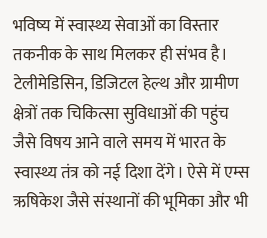भविष्य में स्वास्थ्य सेवाओं का विस्तार तकनीक के साथ मिलकर ही संभव है।
टेलीमेडिसिन, डिजिटल हेल्थ और ग्रामीण क्षेत्रों तक चिकित्सा सुविधाओं की पहुंच जैसे विषय आने वाले समय में भारत के स्वास्थ्य तंत्र को नई दिशा देंगे। ऐसे में एम्स ऋषिकेश जैसे संस्थानों की भूमिका और भी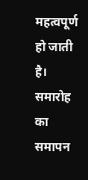महत्वपूर्ण हो जाती है।
समारोह का समापन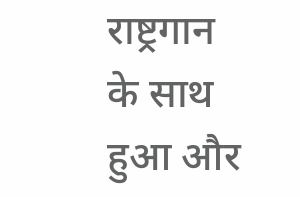राष्ट्रगान के साथ हुआ और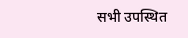सभी उपस्थित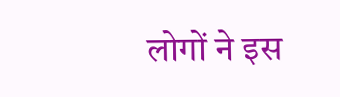लोगों ने इस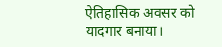ऐतिहासिक अवसर को यादगार बनाया।